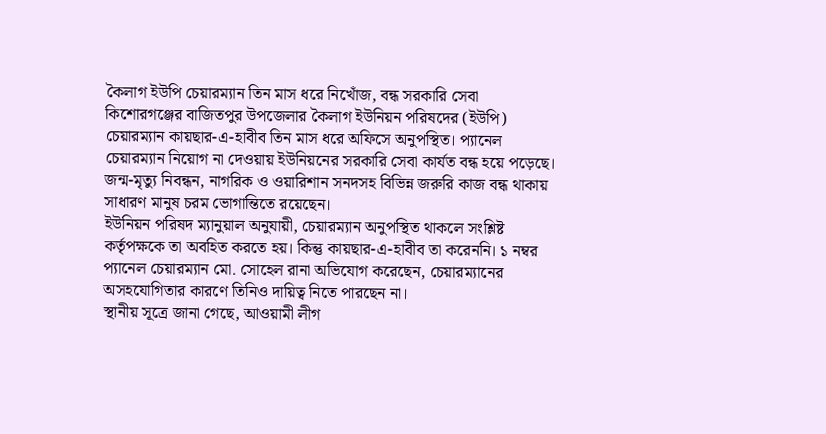কৈলাগ ইউপি চেয়ারম্যান তিন মাস ধরে নিখোঁজ, বন্ধ সরকারি সেবা
কিশোরগঞ্জের বাজিতপুর উপজেলার কৈলাগ ইউনিয়ন পরিষদের (ইউপি) চেয়ারম্যান কায়ছার-এ-হাবীব তিন মাস ধরে অফিসে অনুপস্থিত। প্যানেল চেয়ারম্যান নিয়োগ না দেওয়ায় ইউনিয়নের সরকারি সেবা কার্যত বন্ধ হয়ে পড়েছে। জন্ম-মৃত্যু নিবন্ধন, নাগরিক ও ওয়ারিশান সনদসহ বিভিন্ন জরুরি কাজ বন্ধ থাকায় সাধারণ মানুষ চরম ভোগান্তিতে রয়েছেন।
ইউনিয়ন পরিষদ ম্যানুয়াল অনুযায়ী, চেয়ারম্যান অনুপস্থিত থাকলে সংশ্লিষ্ট কর্তৃপক্ষকে তা অবহিত করতে হয়। কিন্তু কায়ছার-এ-হাবীব তা করেননি। ১ নম্বর প্যানেল চেয়ারম্যান মো. সোহেল রানা অভিযোগ করেছেন, চেয়ারম্যানের অসহযোগিতার কারণে তিনিও দায়িত্ব নিতে পারছেন না।
স্থানীয় সূত্রে জানা গেছে, আওয়ামী লীগ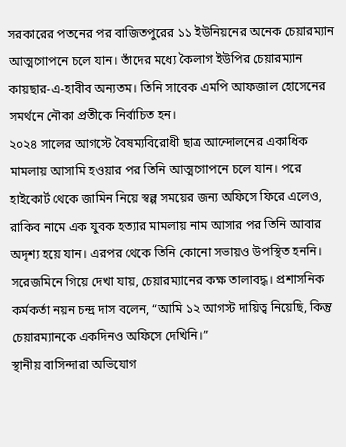সরকারের পতনের পর বাজিতপুরের ১১ ইউনিয়নের অনেক চেয়ারম্যান আত্মগোপনে চলে যান। তাঁদের মধ্যে কৈলাগ ইউপির চেয়ারম্যান কায়ছার-এ-হাবীব অন্যতম। তিনি সাবেক এমপি আফজাল হোসেনের সমর্থনে নৌকা প্রতীকে নির্বাচিত হন।
২০২৪ সালের আগস্টে বৈষম্যবিরোধী ছাত্র আন্দোলনের একাধিক মামলায় আসামি হওয়ার পর তিনি আত্মগোপনে চলে যান। পরে হাইকোর্ট থেকে জামিন নিয়ে স্বল্প সময়ের জন্য অফিসে ফিরে এলেও, রাকিব নামে এক যুবক হত্যার মামলায় নাম আসার পর তিনি আবার অদৃশ্য হয়ে যান। এরপর থেকে তিনি কোনো সভায়ও উপস্থিত হননি।
সরেজমিনে গিয়ে দেখা যায়, চেয়ারম্যানের কক্ষ তালাবদ্ধ। প্রশাসনিক কর্মকর্তা নয়ন চন্দ্র দাস বলেন, “আমি ১২ আগস্ট দায়িত্ব নিয়েছি, কিন্তু চেয়ারম্যানকে একদিনও অফিসে দেখিনি।”
স্থানীয় বাসিন্দারা অভিযোগ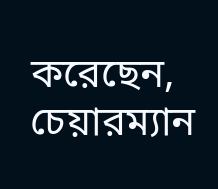করেছেন, চেয়ারম্যান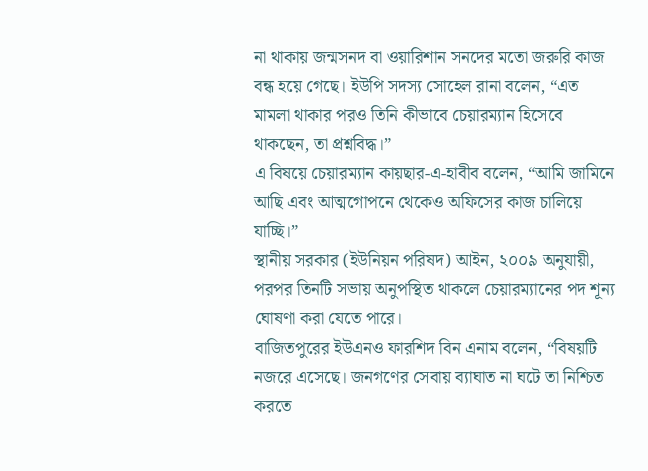না থাকায় জন্মসনদ বা ওয়ারিশান সনদের মতো জরুরি কাজ বন্ধ হয়ে গেছে। ইউপি সদস্য সোহেল রানা বলেন, “এত মামলা থাকার পরও তিনি কীভাবে চেয়ারম্যান হিসেবে থাকছেন, তা প্রশ্নবিদ্ধ।”
এ বিষয়ে চেয়ারম্যান কায়ছার-এ-হাবীব বলেন, “আমি জামিনে আছি এবং আত্মগোপনে থেকেও অফিসের কাজ চালিয়ে যাচ্ছি।”
স্থানীয় সরকার (ইউনিয়ন পরিষদ) আইন, ২০০৯ অনুযায়ী, পরপর তিনটি সভায় অনুপস্থিত থাকলে চেয়ারম্যানের পদ শূন্য ঘোষণা করা যেতে পারে।
বাজিতপুরের ইউএনও ফারশিদ বিন এনাম বলেন, “বিষয়টি নজরে এসেছে। জনগণের সেবায় ব্যাঘাত না ঘটে তা নিশ্চিত করতে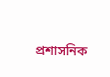প্রশাসনিক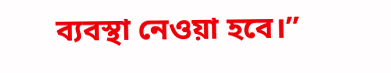ব্যবস্থা নেওয়া হবে।”